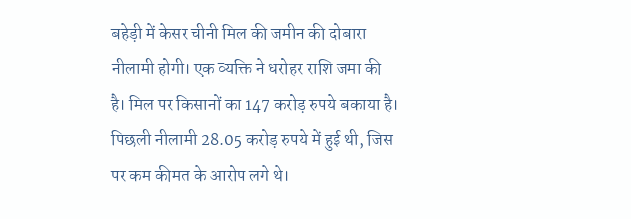बहेड़ी में केसर चीनी मिल की जमीन की दोबारा नीलामी होगी। एक व्यक्ति ने धरोहर राशि जमा की है। मिल पर किसानों का 147 करोड़ रुपये बकाया है। पिछली नीलामी 28.05 करोड़ रुपये में हुई थी, जिस पर कम कीमत के आरोप लगे थे।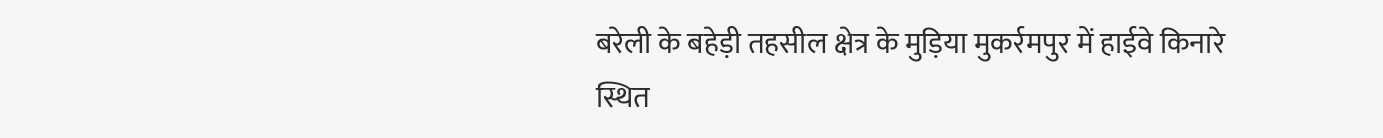बरेली के बहेड़ी तहसील क्षेत्र के मुड़िया मुकर्रमपुर में हाईवे किनारे स्थित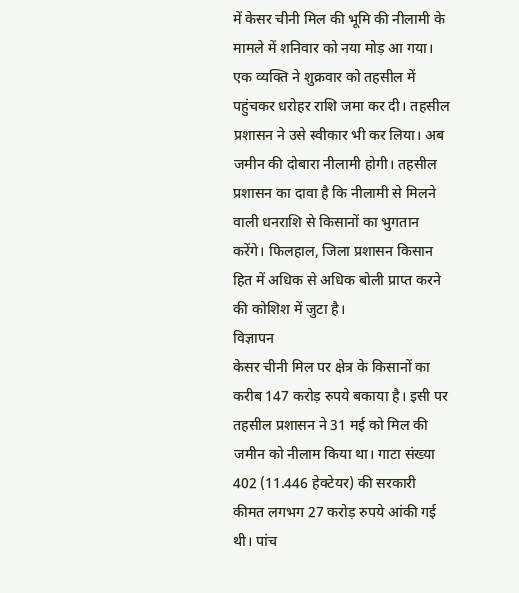में केसर चीनी मिल की भूमि की नीलामी के मामले में शनिवार को नया मोड़ आ गया। एक व्यक्ति ने शुक्रवार को तहसील में पहुंचकर धरोहर राशि जमा कर दी। तहसील प्रशासन ने उसे स्वीकार भी कर लिया। अब जमीन की दोबारा नीलामी होगी। तहसील प्रशासन का दावा है कि नीलामी से मिलने वाली धनराशि से किसानों का भुगतान करेंगे। फिलहाल, जिला प्रशासन किसान हित में अधिक से अधिक बोली प्राप्त करने की कोशिश में जुटा है।
विज्ञापन
केसर चीनी मिल पर क्षेत्र के किसानों का करीब 147 करोड़ रुपये बकाया है। इसी पर तहसील प्रशासन ने 31 मई को मिल की जमीन को नीलाम किया था। गाटा संख्या 402 (11.446 हेक्टेयर) की सरकारी कीमत लगभग 27 करोड़ रुपये आंकी गई थी। पांच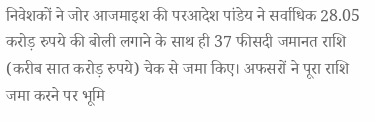निवेशकों ने जोर आजमाइश की परआदेश पांडेय ने सर्वाधिक 28.05 करोड़ रुपये की बोली लगाने के साथ ही 37 फीसदी जमानत राशि (करीब सात करोड़ रुपये) चेक से जमा किए। अफसरों ने पूरा राशि जमा करने पर भूमि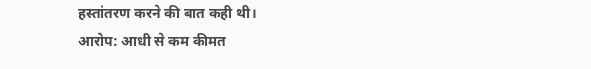हस्तांतरण करने की बात कही थी।
आरोप: आधी से कम कीमत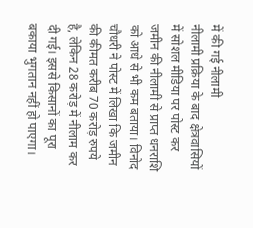में की गई नीलामी
नीलामी प्रक्रिया के बाद क्षेत्रवासियों में सोशल मीडिया पर पोस्ट कर जमीन की नीलामी से प्राप्त धनराशि को आधे से भी कम बताया। विनोद चौधरी ने पोस्ट में लिखा कि जमीन की कीमत करीब 70 करोड़ रुपये है, लेकिन 28 करोड़ में नीलाम कर दी गई। इससे किसानों का पूरा बकाया भुगतान नहीं हो पाएगा।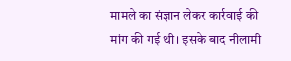मामले का संज्ञान लेकर कार्रवाई की मांग की गई थी। इसके बाद नीलामी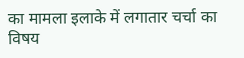का मामला इलाके में लगातार चर्चा का विषय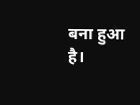बना हुआ है।